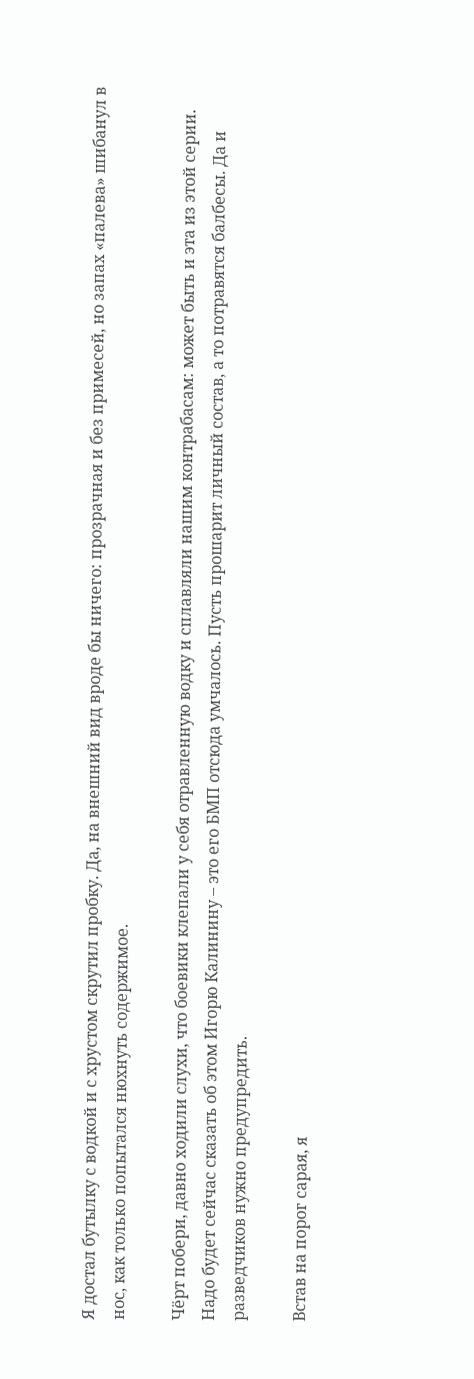Я достал бутылку с водкой и с хрустом скрутил пробку. Да, на внешний вид вроде бы ничего: прозрачная и без примесей, но запах «палева» шибанул в нос, как только попытался нюхнуть содержимое.

Чёрт побери, давно ходили слухи, что боевики клепали у себя отравленную водку и сплавляли нашим контрабасам: может быть и эта из этой серии. Надо будет сейчас сказать об этом Игорю Калинину – это его БМП отсюда умчалось. Пусть прошарит личный состав, а то потравятся балбесы. Да и разведчиков нужно предупредить.

Встав на порог сарая, я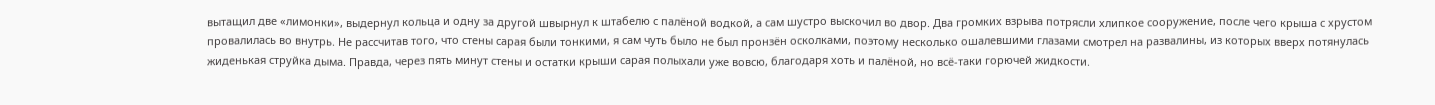вытащил две «лимонки», выдернул кольца и одну за другой швырнул к штабелю с палёной водкой, а сам шустро выскочил во двор. Два громких взрыва потрясли хлипкое сооружение, после чего крыша с хрустом провалилась во внутрь. Не рассчитав того, что стены сарая были тонкими, я сам чуть было не был пронзён осколками, поэтому несколько ошалевшими глазами смотрел на развалины, из которых вверх потянулась жиденькая струйка дыма. Правда, через пять минут стены и остатки крыши сарая полыхали уже вовсю, благодаря хоть и палёной, но всё-таки горючей жидкости.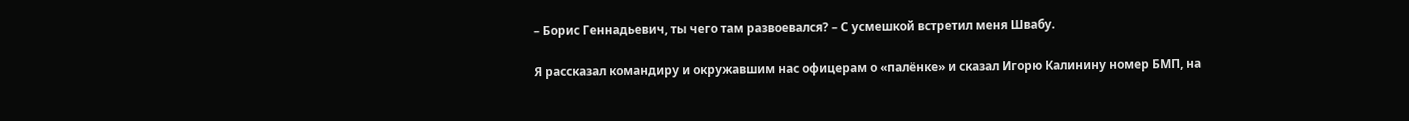– Борис Геннадьевич, ты чего там развоевался? – С усмешкой встретил меня Швабу.

Я рассказал командиру и окружавшим нас офицерам о «палёнке» и сказал Игорю Калинину номер БМП, на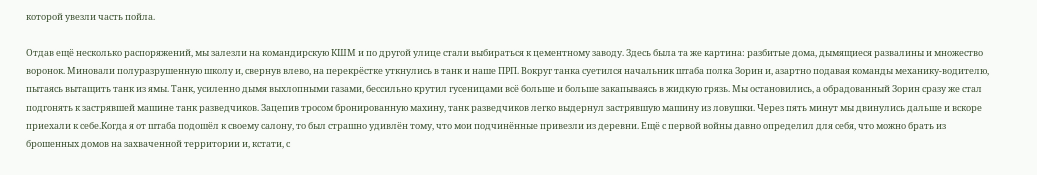которой увезли часть пойла.

Отдав ещё несколько распоряжений, мы залезли на командирскую КШМ и по другой улице стали выбираться к цементному заводу. Здесь была та же картина: разбитые дома, дымящиеся развалины и множество воронок. Миновали полуразрушенную школу и, свернув влево, на перекрёстке уткнулись в танк и наше ПРП. Вокруг танка суетился начальник штаба полка Зорин и, азартно подавая команды механику-водителю, пытаясь вытащить танк из ямы. Танк, усиленно дымя выхлопными газами, бессильно крутил гусеницами всё больше и больше закапываясь в жидкую грязь. Мы остановились, а обрадованный Зорин сразу же стал подгонять к застрявшей машине танк разведчиков. Зацепив тросом бронированную махину, танк разведчиков легко выдернул застрявшую машину из ловушки. Через пять минут мы двинулись дальше и вскоре приехали к себе.Когда я от штаба подошёл к своему салону, то был страшно удивлён тому, что мои подчинённые привезли из деревни. Ещё с первой войны давно определил для себя, что можно брать из брошенных домов на захваченной территории и, кстати, с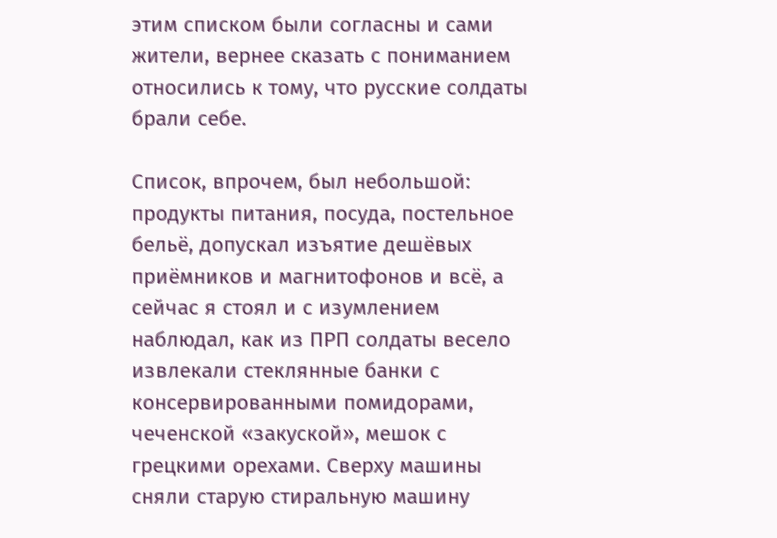этим списком были согласны и сами жители, вернее сказать с пониманием относились к тому, что русские солдаты брали себе.

Список, впрочем, был небольшой: продукты питания, посуда, постельное бельё, допускал изъятие дешёвых приёмников и магнитофонов и всё, а сейчас я стоял и с изумлением наблюдал, как из ПРП солдаты весело извлекали стеклянные банки с консервированными помидорами, чеченской «закуской», мешок с грецкими орехами. Сверху машины сняли старую стиральную машину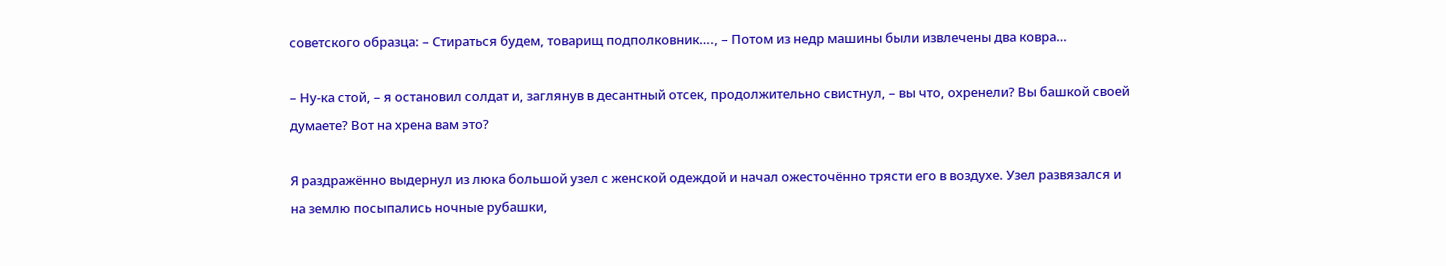советского образца: – Стираться будем, товарищ подполковник…., – Потом из недр машины были извлечены два ковра…

– Ну-ка стой, – я остановил солдат и, заглянув в десантный отсек, продолжительно свистнул, – вы что, охренели? Вы башкой своей думаете? Вот на хрена вам это?

Я раздражённо выдернул из люка большой узел с женской одеждой и начал ожесточённо трясти его в воздухе. Узел развязался и на землю посыпались ночные рубашки,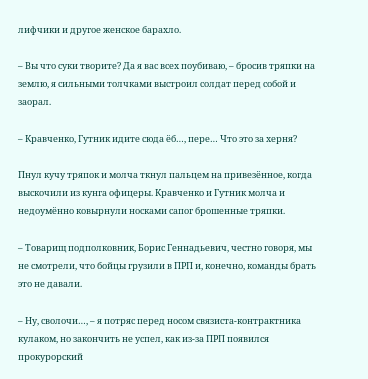лифчики и другое женское барахло.

– Вы что суки творите? Да я вас всех поубиваю, – бросив тряпки на землю, я сильными толчками выстроил солдат перед собой и заорал.

– Кравченко, Гутник идите сюда ёб…, пере… Что это за херня?

Пнул кучу тряпок и молча ткнул пальцем на привезённое, когда выскочили из кунга офицеры. Кравченко и Гутник молча и недоумённо ковырнули носками сапог брошенные тряпки.

– Товарищ подполковник, Борис Геннадьевич, честно говоря, мы не смотрели, что бойцы грузили в ПРП и, конечно, команды брать это не давали.

– Ну, сволочи…, – я потряс перед носом связиста-контрактника кулаком, но закончить не успел, как из-за ПРП появился прокурорский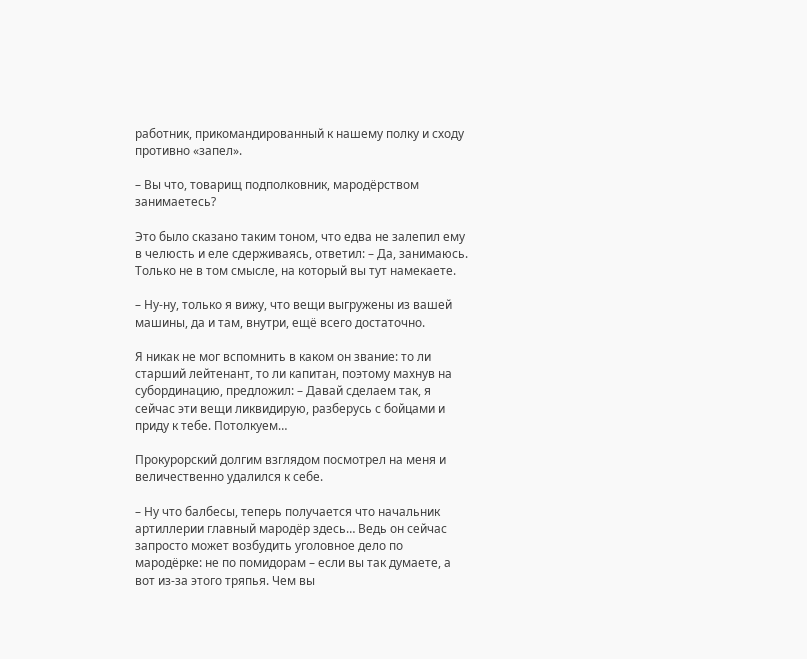работник, прикомандированный к нашему полку и сходу противно «запел».

– Вы что, товарищ подполковник, мародёрством занимаетесь?

Это было сказано таким тоном, что едва не залепил ему в челюсть и еле сдерживаясь, ответил: – Да, занимаюсь. Только не в том смысле, на который вы тут намекаете.

– Ну-ну, только я вижу, что вещи выгружены из вашей машины, да и там, внутри, ещё всего достаточно.

Я никак не мог вспомнить в каком он звание: то ли старший лейтенант, то ли капитан, поэтому махнув на субординацию, предложил: – Давай сделаем так, я сейчас эти вещи ликвидирую, разберусь с бойцами и приду к тебе. Потолкуем…

Прокурорский долгим взглядом посмотрел на меня и величественно удалился к себе.

– Ну что балбесы, теперь получается что начальник артиллерии главный мародёр здесь… Ведь он сейчас запросто может возбудить уголовное дело по мародёрке: не по помидорам – если вы так думаете, а вот из-за этого тряпья. Чем вы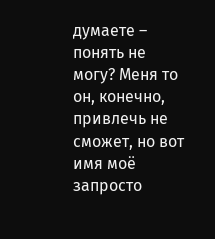думаете – понять не могу? Меня то он, конечно, привлечь не сможет, но вот имя моё запросто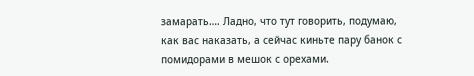замарать…. Ладно, что тут говорить, подумаю, как вас наказать, а сейчас киньте пару банок с помидорами в мешок с орехами.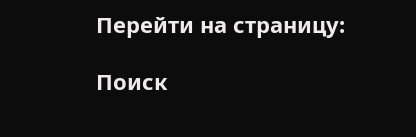Перейти на страницу:

Поиск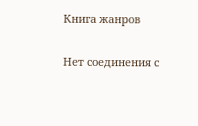Книга жанров

Нет соединения с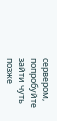сервером, попробуйте зайти чуть позже